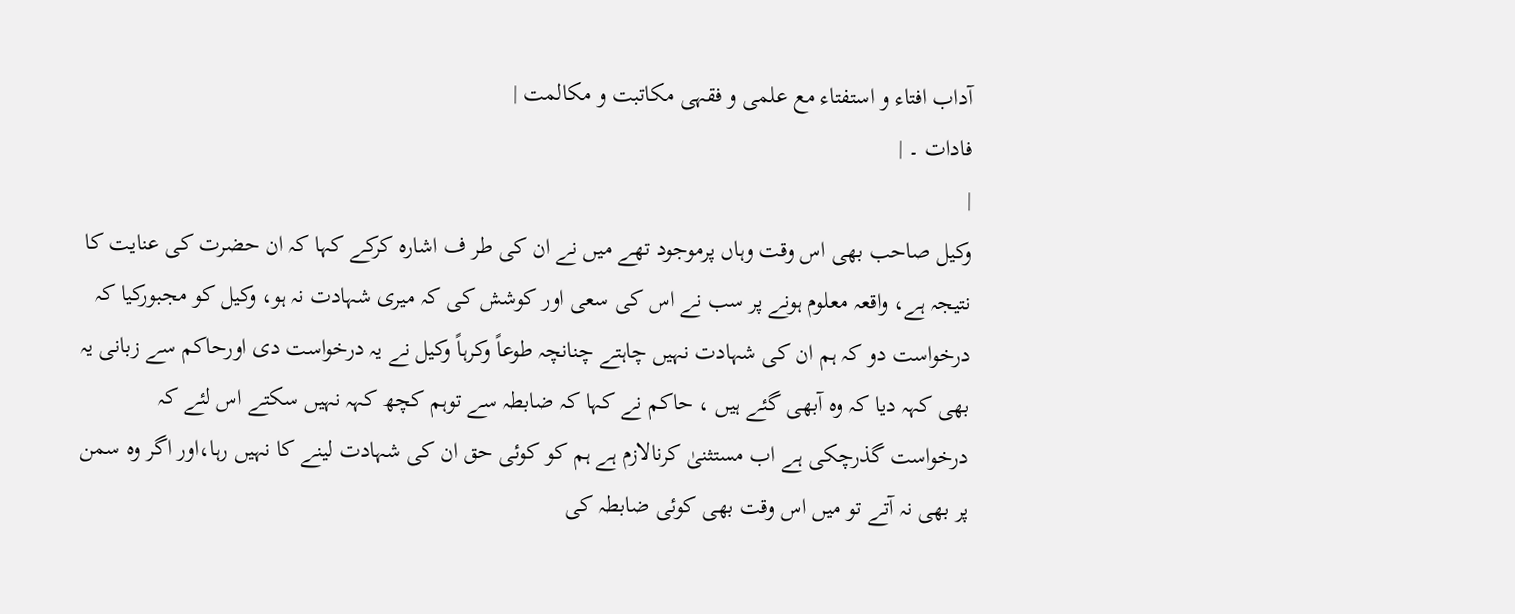آداب افتاء و استفتاء مع علمی و فقہی مکاتبت و مکالمت |
فادات ۔ |
|
وکیل صاحب بھی اس وقت وہاں پرموجود تھے میں نے ان کی طر ف اشارہ کرکے کہا کہ ان حضرت کی عنایت کا نتیجہ ہے، واقعہ معلوم ہونے پر سب نے اس کی سعی اور کوشش کی کہ میری شہادت نہ ہو، وکیل کو مجبورکیا کہ درخواست دو کہ ہم ان کی شہادت نہیں چاہتے چنانچہ طوعاً وکرہاً وکیل نے یہ درخواست دی اورحاکم سے زبانی یہ بھی کہہ دیا کہ وہ آبھی گئے ہیں ، حاکم نے کہا کہ ضابطہ سے توہم کچھ کہہ نہیں سکتے اس لئے کہ درخواست گذرچکی ہے اب مستثنیٰ کرنالازم ہے ہم کو کوئی حق ان کی شہادت لینے کا نہیں رہا،اور اگر وہ سمن پر بھی نہ آتے تو میں اس وقت بھی کوئی ضابطہ کی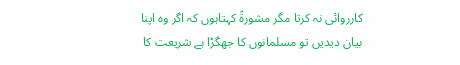کارروائی نہ کرتا مگر مشورۃً کہتاہوں کہ اگر وہ اپنا بیان دیدیں تو مسلمانوں کا جھگڑا ہے شریعت کا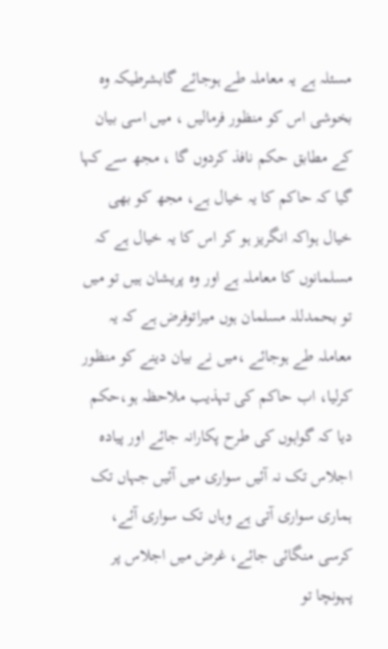مسئلہ ہے یہ معاملہ طے ہوجائے گابشرطیکہ وہ بخوشی اس کو منظور فرمالیں ، میں اسی بیان کے مطابق حکم نافذ کردوں گا ، مجھ سے کہا گیا کہ حاکم کا یہ خیال ہے، مجھ کو بھی خیال ہواکہ انگریز ہو کر اس کا یہ خیال ہے کہ مسلمانوں کا معاملہ ہے اور وہ پریشان ہیں تو میں تو بحمدللہ مسلمان ہوں میراتوفرض ہے کہ یہ معاملہ طے ہوجائے ،میں نے بیان دینے کو منظور کرلیا، اب حاکم کی تہذیب ملاحظہ ہو،حکم دیا کہ گواہوں کی طرح پکارانہ جائے اور پیادہ اجلاس تک نہ آئیں سواری میں آئیں جہاں تک ہماری سواری آتی ہے وہاں تک سواری آئے، کرسی منگائی جائے، غرض میں اجلاس پر پہونچا تو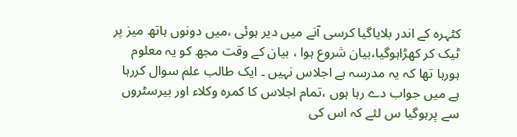کٹہرہ کے اندر بلایاگیا کرسی آنے میں دیر ہوئی ،میں دونوں ہاتھ میز پر ٹیک کر کھڑاہوگیا،بیان شروع ہوا ، بیان کے وقت مجھ کو یہ معلوم ہورہا تھا کہ یہ مدرسہ ہے اجلاس نہیں ۔ ایک طالب علم سوال کررہا ہے میں جواب دے رہا ہوں ،تمام اجلاس کا کمرہ وکلاء اور بیرسٹروں سے پرہوگیا س لئے کہ اس کی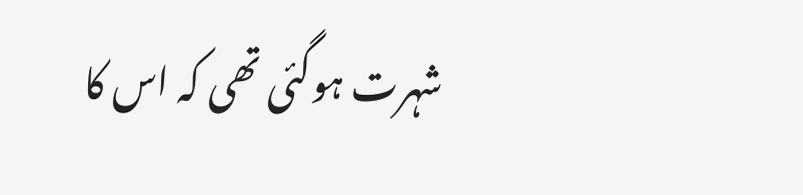شہرت ہوگئی تھی کہ اس کا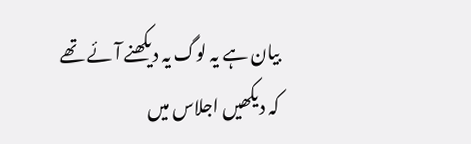بیان ہے یہ لوگ یہ دیکھنے آئے تھے کہ دیکھیں اجلاس میں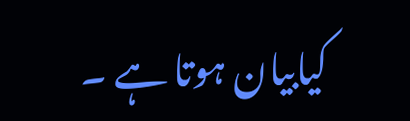کیابیان ہوتا ہے ۔